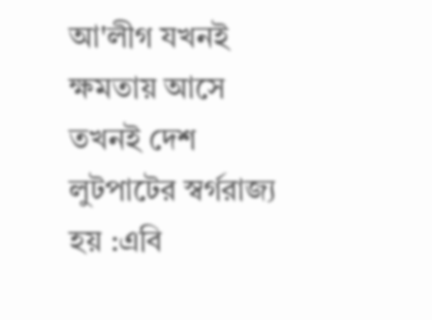আ'লীগ যখনই ক্ষমতায় আসে তখনই দেশ লুটপাটের স্বর্গরাজ্য হয় :এবি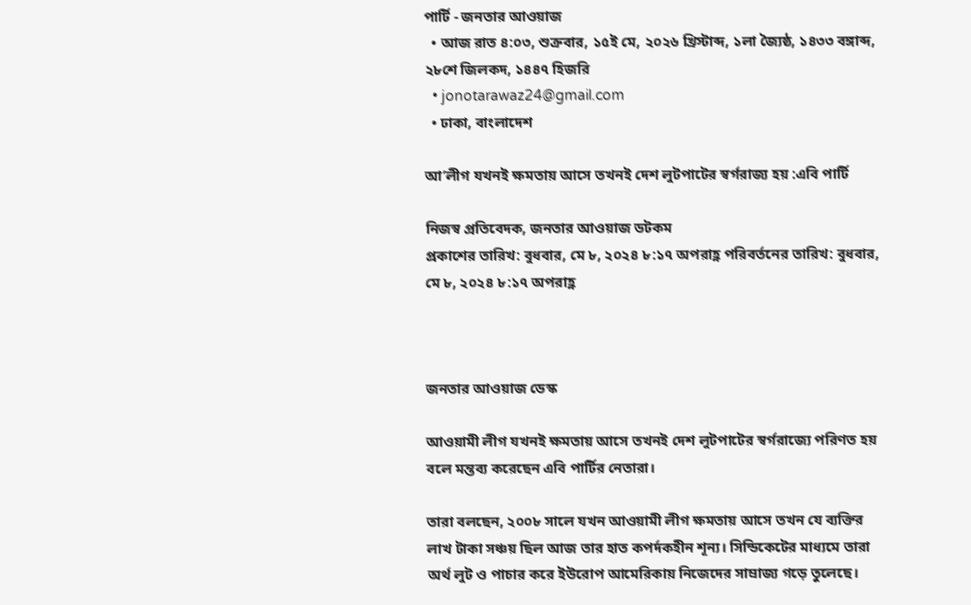পার্টি - জনতার আওয়াজ
  • আজ রাত ৪:০৩, শুক্রবার, ১৫ই মে, ২০২৬ খ্রিস্টাব্দ, ১লা জ্যৈষ্ঠ, ১৪৩৩ বঙ্গাব্দ, ২৮শে জিলকদ, ১৪৪৭ হিজরি
  • jonotarawaz24@gmail.com
  • ঢাকা, বাংলাদেশ

আ’লীগ যখনই ক্ষমতায় আসে তখনই দেশ লুটপাটের স্বর্গরাজ্য হয় :এবি পার্টি

নিজস্ব প্রতিবেদক, জনতার আওয়াজ ডটকম
প্রকাশের তারিখ: বুধবার, মে ৮, ২০২৪ ৮:১৭ অপরাহ্ণ পরিবর্তনের তারিখ: বুধবার, মে ৮, ২০২৪ ৮:১৭ অপরাহ্ণ



জনতার আওয়াজ ডেস্ক

আওয়ামী লীগ যখনই ক্ষমতায় আসে তখনই দেশ লুটপাটের স্বর্গরাজ্যে পরিণত হয় বলে মন্তব্য করেছেন এবি পার্টির নেতারা।

তারা বলছেন, ২০০৮ সালে যখন আওয়ামী লীগ ক্ষমতায় আসে তখন যে ব্যক্তির লাখ টাকা সঞ্চয় ছিল আজ তার হাত কপর্দকহীন শূন্য। সিন্ডিকেটের মাধ্যমে তারা অর্থ লুট ও পাচার করে ইউরোপ আমেরিকায় নিজেদের সাম্রাজ্য গড়ে তুলেছে।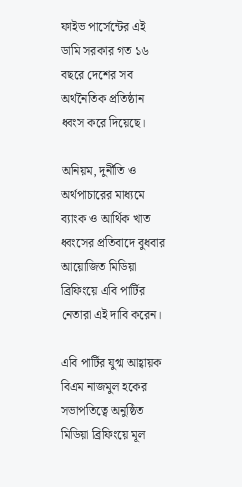ফাইভ পার্সেন্টের এই ডামি সরকার গত ১৬ বছরে দেশের সব অর্থনৈতিক প্রতিষ্ঠান ধ্বংস করে দিয়েছে।

অনিয়ম, দুর্নীতি ও অর্থপাচারের মাধ্যমে ব্যাংক ও আর্থিক খাত ধ্বংসের প্রতিবাদে বুধবার আয়োজিত মিডিয়া ব্রিফিংয়ে এবি পার্টির নেতারা এই দাবি করেন।

এবি পার্টির যুগ্ম আহ্বায়ক বিএম নাজমুল হকের সভাপতিত্বে অনুষ্ঠিত মিডিয়া ব্রিফিংয়ে মূল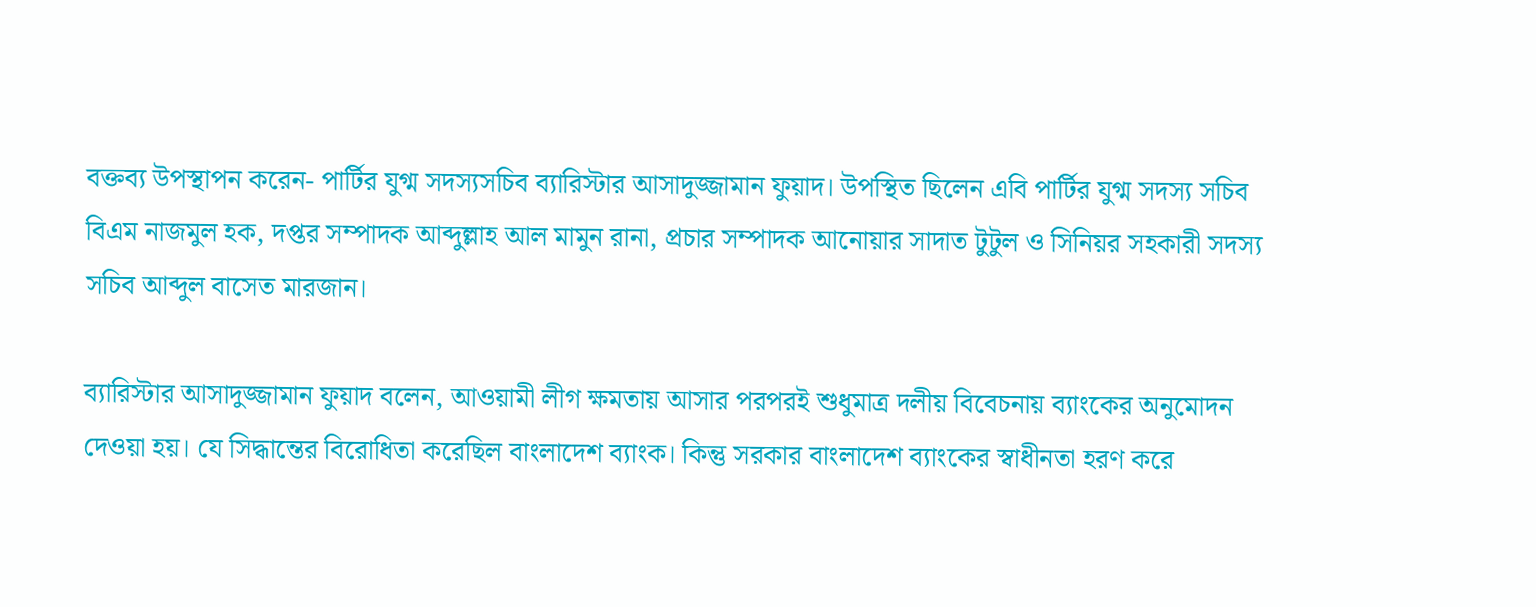বক্তব্য উপস্থাপন করেন- পার্টির যুগ্ম সদস্যসচিব ব্যারিস্টার আসাদুজ্জামান ফুয়াদ। উপস্থিত ছিলেন এবি পার্টির যুগ্ম সদস্য সচিব বিএম নাজমুল হক, দপ্তর সম্পাদক আব্দুল্লাহ আল মামুন রানা, প্রচার সম্পাদক আনোয়ার সাদাত টুটুল ও সিনিয়র সহকারী সদস্য সচিব আব্দুল বাসেত মারজান।

ব্যারিস্টার আসাদুজ্জামান ফুয়াদ বলেন, আওয়ামী লীগ ক্ষমতায় আসার পরপরই শুধুমাত্র দলীয় বিবেচনায় ব্যাংকের অনুমোদন দেওয়া হয়। যে সিদ্ধান্তের বিরোধিতা করেছিল বাংলাদেশ ব্যাংক। কিন্তু সরকার বাংলাদেশ ব্যাংকের স্বাধীনতা হরণ করে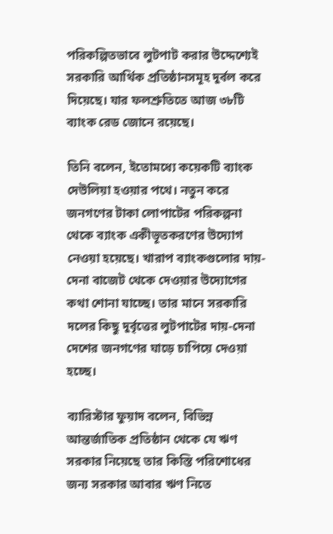পরিকল্পিতভাবে লুটপাট করার উদ্দেশ্যেই সরকারি আর্থিক প্রতিষ্ঠানসমূহ দুর্বল করে দিয়েছে। যার ফলশ্রুতিতে আজ ৩৮টি ব্যাংক রেড জোনে রয়েছে।

তিনি বলেন, ইতোমধ্যে কয়েকটি ব্যাংক দেউলিয়া হওয়ার পথে। নতুন করে জনগণের টাকা লোপাটের পরিকল্পনা থেকে ব্যাংক একীভূতকরণের উদ্যোগ নেওয়া হয়েছে। খারাপ ব্যাংকগুলোর দায়-দেনা বাজেট থেকে দেওয়ার উদ্যোগের কথা শোনা যাচ্ছে। তার মানে সরকারি দলের কিছু দুর্বৃত্তের লুটপাটের দায়-দেনা দেশের জনগণের ঘাড়ে চাপিয়ে দেওয়া হচ্ছে।

ব্যারিস্টার ফুয়াদ বলেন, বিভিন্ন আন্তর্জাতিক প্রতিষ্ঠান থেকে যে ঋণ সরকার নিয়েছে তার কিস্তি পরিশোধের জন্য সরকার আবার ঋণ নিতে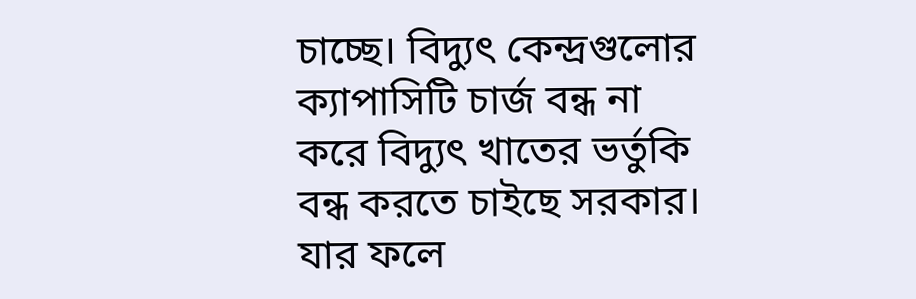চাচ্ছে। বিদ্যুৎ কেন্দ্রগুলোর ক্যাপাসিটি চার্জ বন্ধ না করে বিদ্যুৎ খাতের ভর্তুকি বন্ধ করতে চাইছে সরকার। যার ফলে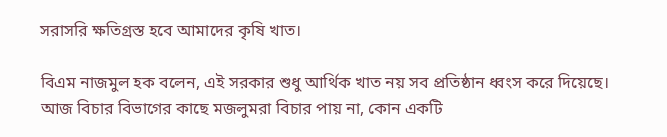সরাসরি ক্ষতিগ্রস্ত হবে আমাদের কৃষি খাত।

বিএম নাজমুল হক বলেন, এই সরকার শুধু আর্থিক খাত নয় সব প্রতিষ্ঠান ধ্বংস করে দিয়েছে। আজ বিচার বিভাগের কাছে মজলুমরা বিচার পায় না, কোন একটি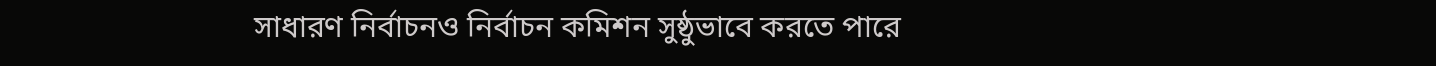সাধারণ নির্বাচনও নির্বাচন কমিশন সুষ্ঠুভাবে করতে পারে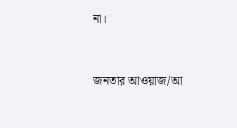না।



জনতার আওয়াজ/আ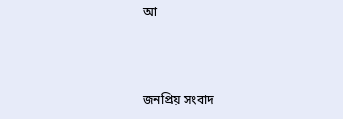আ



জনপ্রিয় সংবাদ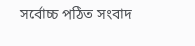সর্বোচ্চ পঠিত সংবাদ